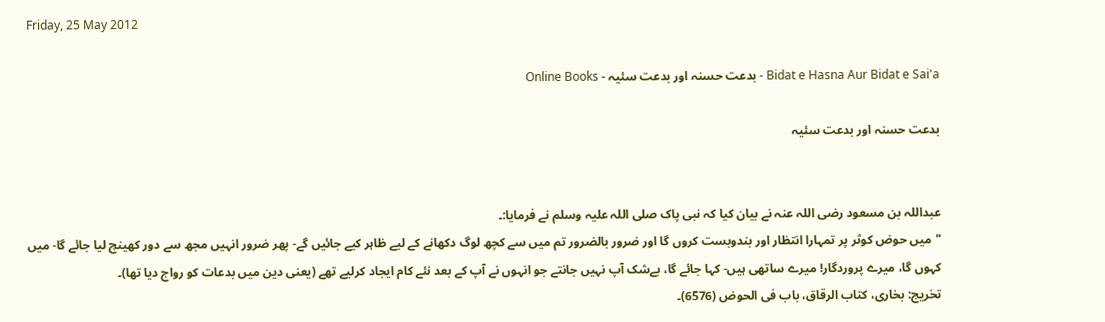Friday, 25 May 2012

Bidat e Hasna Aur Bidat e Sai'a - بدعت حسنہ اور بدعت سئیہ - Online Books

بدعت حسنہ اور بدعت سئیہ


عبداللہ بن مسعود رضی اللہ عنہ نے بیان کیا کہ نبی پاک صلی اللہ علیہ وسلم نے فرمایا:۔
"میں حوض کوثر پر تمہارا انتظار اور بندوبست کروں گا اور ضرور بالضرور تم میں سے کچھ لوگ دکھانے کے لیے ظاہر کیے جائيں گے- پھر ضرور انہیں مجھ سے دور کھینچ لیا جائے گا- میں کہوں گا، میرے پروردگار! میرے ساتھی ہیں- کہا جائے گا، بےشک آپ نہیں جانتے جو انہوں نے آپ کے بعد نئے کام ایجاد کرلیے تھے (یعنی دین میں بدعات کو رواج دیا تھا)۔
تخریج: بخاری، کتاب الرقاق، باب فی الحوض (6576)۔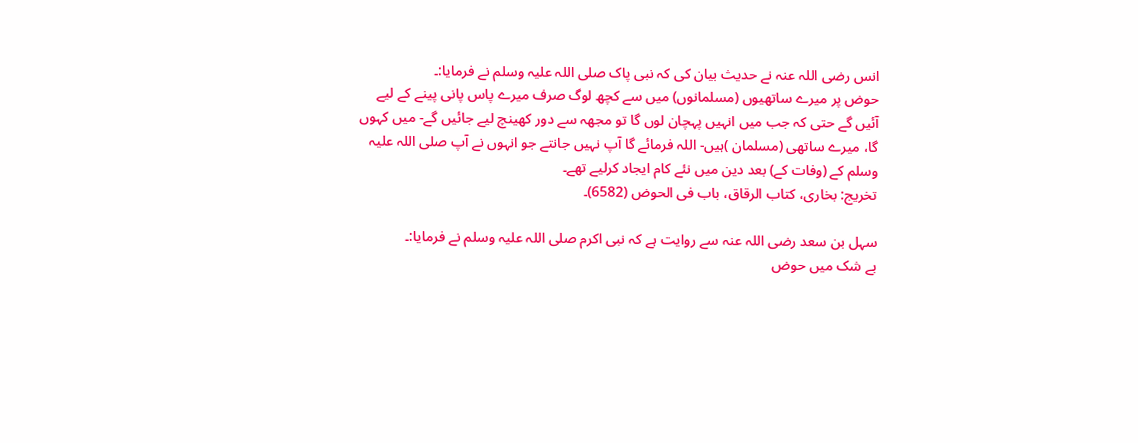انس رضی اللہ عنہ نے حدیث بیان کی کہ نبی پاک صلی اللہ علیہ وسلم نے فرمایا:۔
حوض پر میرے ساتھیوں (مسلمانوں) میں سے کچھ لوگ صرف میرے پاس پانی پینے کے لیے آئيں گے حتی کہ جب میں انہیں پہچان لوں گا تو مجھہ سے دور کھینچ لیے جائيں گے- میں کہوں گا، میرے ساتھی (مسلمان )ہیں- اللہ فرمائے گا آپ نہیں جانتے جو انہوں نے آپ صلی اللہ علیہ وسلم کے (وفات کے) بعد دین میں نئے کام ایجاد کرلیے تھے۔
تخریج: بخاری، کتاب الرقاق، باب فی الحوض (6582)۔

سہل بن سعد رضی اللہ عنہ سے روایت ہے کہ نبی اکرم صلی اللہ علیہ وسلم نے فرمایا:۔
بے شک میں حوض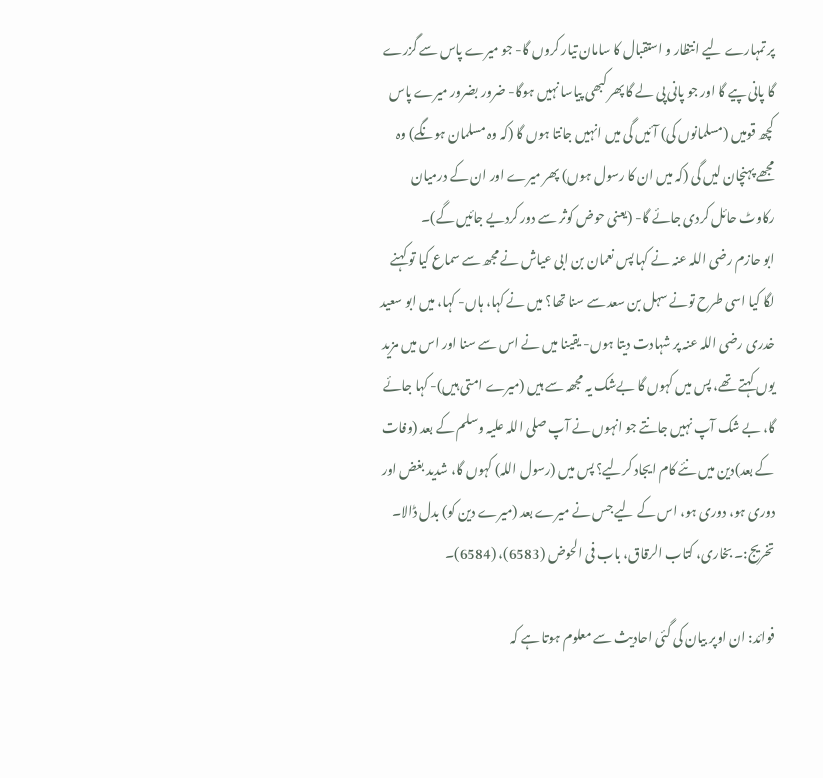پر تمہارے لیے انتظار و استقبال کا سامان تیار کروں گا- جو میرے پاس سے گزرے
گا پانی پیے گا اور جو پانی پی لے گا پھر کبھی پیاسا نہیں ہوگا- ضرور بضرور میرے پاس کچھ قومیں (مسلمانوں کی) آئيں گی میں انہیں جانتا ہوں گا (کہ وہ مسلمان ہونگے) وہ مجھے پہنچان لیں گی (کہ میں ان کا رسول ہوں) پھر میرے اور ان کے درمیان رکاوٹ حائل کردی جائے گا- (یعنی حوض کوثر سے دور کردیے جائيں گے)۔
ابو حازم رضی اللہ عنہ نے کہا پس نعمان بن ابی عیاش نے مجھ سے سماع کیا تو کہنے لگا کیا اسی طرح تونے سہل بن سعد سے سنا تھا؟ میں نے کہا، ہاں- کہا، میں ابو سعید خدری رضی اللہ عنہ پر شہادت دیتا ہوں- یقینا میں نے اس سے سنا اور اس میں مزید یوں کہتے تھے، پس میں کہوں گا بےشک یہ مجھہ سے ہیں (میرے امتی ہیں)- کہا جائے گا، بے شک آپ نہیں جانتے جو انہوں نے آپ صلی اللہ علیہ وسلم کے بعد (وفات کے بعد)دین میں نئے کام ایجاد کرلیے؟ پس میں (رسول اللہ) کہوں گا، شدید بغض اور دوری ہو، دوری ہو، اس کے لیے جس نے میرے بعد (میرے دین کو) بدل ڈالا۔
تخریج:۔ بخاری، کتاب الرقاق، باب فی الحوض (6583)، (6584)۔

فوائد: ان اوپر بیان کی گئی احادیث سے معلوم ہوتا ہے کہ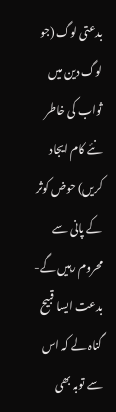بدعتی لوگ (جو لوگ دین میں ثواب کی خاطر نئے کام ایجاد کریں) حوض کوثر کے پانی سے محروم رہیں گے- بدعت ایسا قبیح گناہ لے کہ اس سے توبہ بھی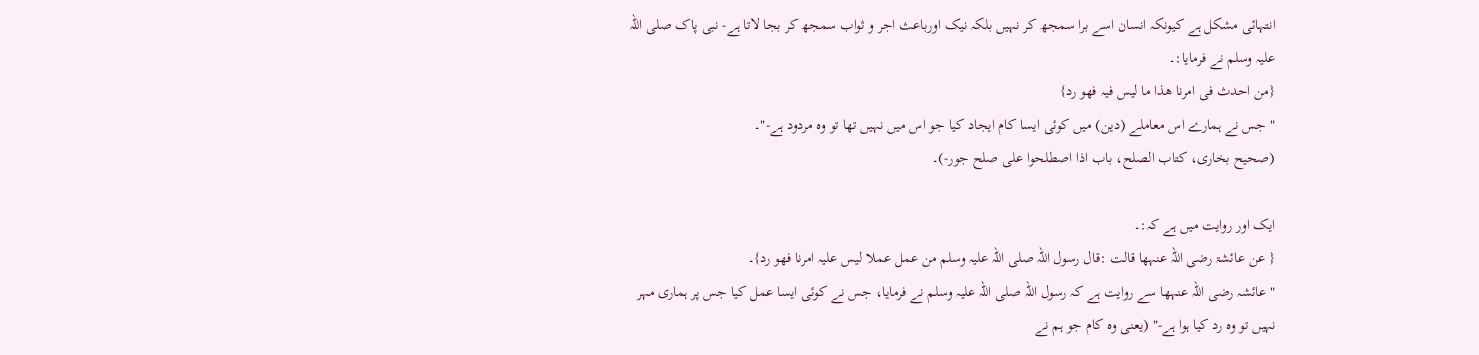انتہائی مشکل ہے کیونکہ انسان اسے برا سمجھ کر نہیں بلکہ نیک اورباعث اجر و ثواب سمجھ کر بجا لاتا ہے- نبی پاک صلی اللہ علیہ وسلم نے فرمایا:۔
{من احدث فی امرنا ھذا ما لیس فیہ فھو رد}
" جس نے ہمارے اس معاملے (دین) میں کوئی ایسا کام ایجاد کیا جو اس میں نہیں تھا تو وہ مردود ہے-"۔
(صحیح بخاری، کتاب الصلح، باب اذا اصطلحوا علی صلح جور-)۔

ایک اور روایت میں ہے کہ:۔
{ عن عائشۃ رضی اللہ عنہھا قالت :قال رسول اللہ صلی اللہ علیہ وسلم من عمل عملا لیس علیہ امرنا فھو رد}۔
" عائشہ رضی اللہ عنہھا سے روایت ہے کہ رسول اللہ صلی اللہ علیہ وسلم نے فرمایا، جس نے کوئی ایسا عمل کیا جس پر ہماری مہر نہیں تو وہ رد کیا ہوا ہے-" (یعنی وہ کام جو ہم نے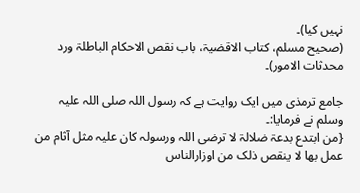نہیں کیا)۔
(صحیح مسلم، کتاب الاقضیۃ، باب نقص الاحکام الباطلۃ ورد محدثات الامور)۔

جامع ترمذی میں ایک روایت ہے کہ رسول اللہ صلی اللہ علیہ وسلم نے فرمایا:۔
{من ابتدع بدعۃ ضلالۃ لا ترضی اللہ ورسولہ کان علیہ مثل آثام من عمل بھا لا ینقص ذلک من اوزارالناس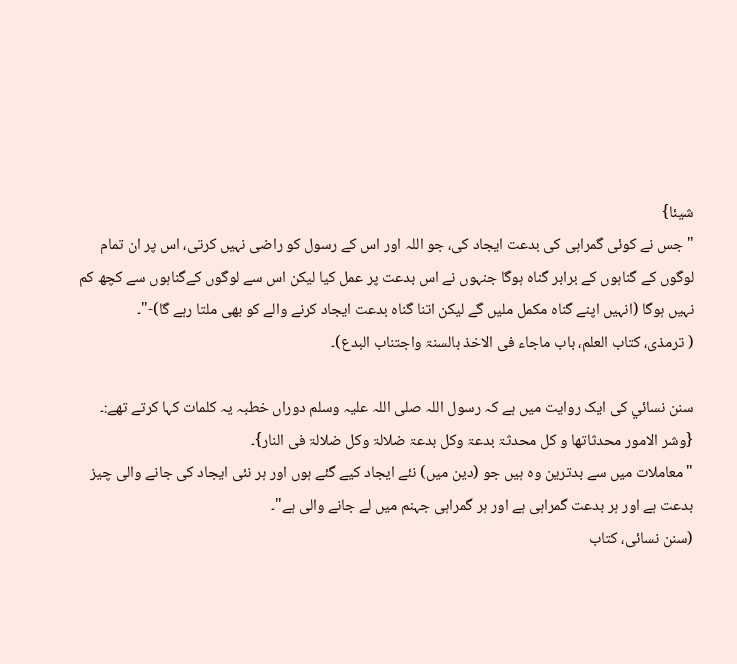شیئا}
" جس نے کوئی گمراہی کی بدعت ایجاد کی، جو اللہ اور اس کے رسول کو راضی نہیں کرتی، اس پر ان تمام لوگوں کے گناہوں کے برابر گناہ ہوگا جنہوں نے اس بدعت پر عمل کیا لیکن اس سے لوگوں کےگناہوں سے کچھ کم نہیں ہوگا (انہیں اپنے گناہ مکمل ملیں گے لیکن اتنا گناہ بدعت ایجاد کرنے والے کو بھی ملتا رہے گا)-"۔
( ترمذی، کتاب العلم، باب ماجاء فی الاخذ بالسنۃ واجتناب البدع)۔

سنن نسائي کی ایک روایت میں ہے کہ رسول اللہ صلی اللہ علیہ وسلم دوراں خطبہ یہ کلمات کہا کرتے تھے:۔
{وشر الامور محدثاتھا و کل محدثۃ بدعۃ وکل بدعۃ ضلالۃ وکل ضلالۃ فی النار}۔
"معاملات میں سے بدترین وہ ہیں جو (دین میں) نئے ایجاد کیے گئے ہوں اور ہر نئی ایجاد کی جانے والی چيز بدعت ہے اور ہر بدعت گمراہی ہے اور ہر گمراہی جہنم میں لے جانے والی ہے"۔
(سنن نسائی، کتاب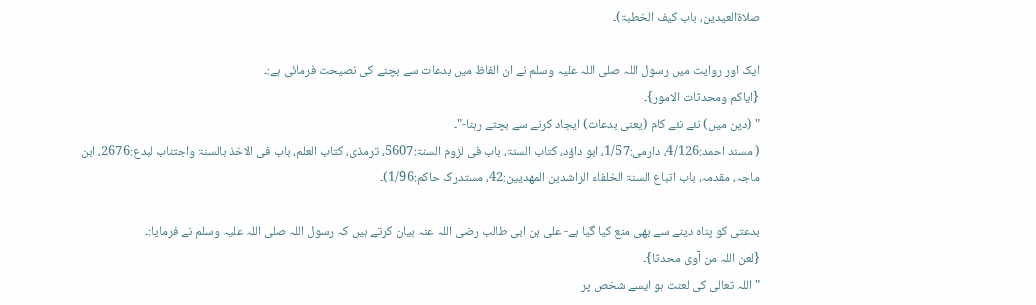صلاۃالعیدین، باب کیف الخطبۃ)۔

ایک اور روایت میں رسول اللہ صلی اللہ علیہ وسلم نے ان الفاظ میں بدعات سے بچنے کی نصیحت فرمائی ہے:۔
{ایاکم ومحدثات الامور}۔
" (دین میں) نئے نئے کام (یعنی بدعات) ایجاد کرنے سے بچتے رہنا-"۔
( مسند احمد:4/126، دارمی:1/57، ابو داؤد، کتاب السنۃ، باب فی لزوم السنۃ:5607، ترمذی، کتاب العلم، باب فی الاخذ بالسنۃ واجتناب لبدع:2676، ابن ماجہ، مقدمہ، باب اتباع السنۃ الخلفاء الراشدین المھدیین:42، مستدرک حاکم:1/96)۔

بدعتی کو پناہ دینے سے بھی منع کیا گیا ہے- علی بن ابی طالب رضی اللہ عنہ بیان کرتے ہیں کہ رسول اللہ صلی اللہ علیہ وسلم نے فرمایا:۔
{لعن اللہ من آوی محدثا}۔
" اللہ تعالی کی لعنت ہو ایسے شخص پر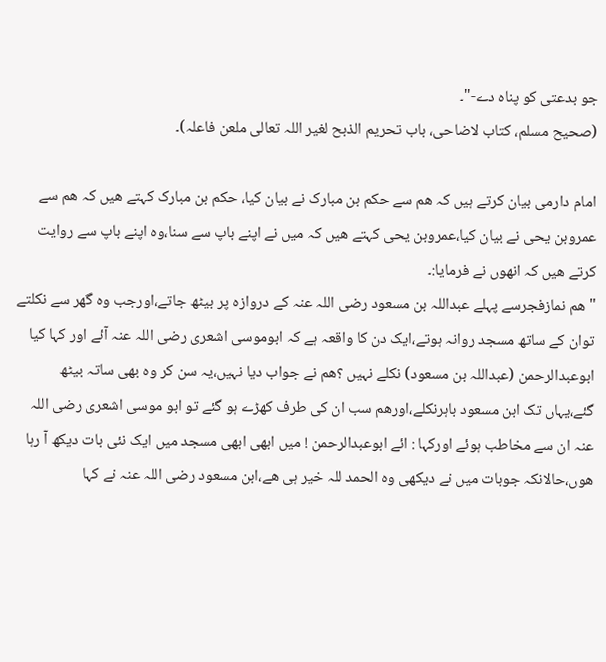جو بدعتی کو پناہ دے-"۔
(صحیح مسلم، کتاب لاضاحی، باب تحریم الذبح لغیر اللہ تعالی ملعن فاعلہ)۔

امام دارمی بیان کرتے ہیں کہ ھم سے حکم بن مبارک نے بیان کیا، حکم بن مبارک کہتے ھیں کہ ھم سے عمروبن یحی نے بیان کیا،عمروبن یحی کہتے ھیں کہ میں نے اپنے باپ سے سنا،وہ اپنے باپ سے روایت کرتے ھیں کہ انھوں نے فرمایا:۔
"ھم نمازفجرسے پہلے عبداللہ بن مسعود رضی اللہ عنہ کے دروازہ پر بیٹھ جاتے،اورجب وہ گھر سے نکلتے توان كے ساتھ مسجد روانہ ہوتے،ایک دن کا واقعہ ہے کہ ابوموسی اشعری رضی اللہ عنہ آئے اور کہا کیا ابوعبدالرحمن (عبداللہ بن مسعود) نکلے نہیں ؟ھم نے جواب دیا نہیں،یہ سن كر وہ بھی ساتہ بیٹھ گئے،یہاں تک ابن مسعود باہرنکلے،اورھم سب ان کی طرف کھڑے ہو گئے تو ابو موسی اشعری رضی اللہ عنہ ان سے مخاطب ہوئے اورکہا : ائے ابوعبدالرحمن ! میں ابھی ابھی مسجد میں ایک نئی بات دیکھ آ رہا ھوں،حالانکہ جوبات میں نے دیکھی وہ الحمد للہ خیر ہی ھے،ابن مسعود رضی اللہ عنہ نے کہا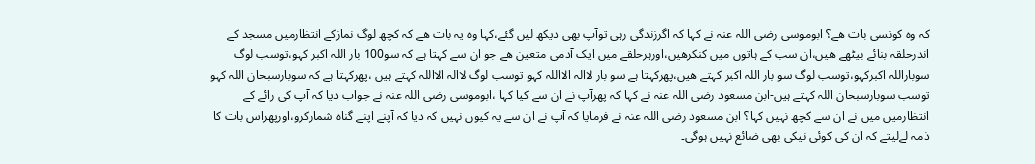کہ وہ کونسی بات ھے؟ ابوموسی رضی اللہ عنہ نے کہا کہ اگرزندگی رہی توآپ بھی دیکھ لیں گئے،کہا وہ یہ بات ھے کہ کچھ لوگ نمازكے انتظارميں مسجد کے اندرحلقہ بنائے بیٹھے ھیں،ان سب كے ہاتوں ميں كنكرھیں،اورہرحلقے میں ایک آدمی متعین ھے جو ان سے کہتا ہے کہ سو100 بار اللہ اکبر کہو،توسب لوگ سوباراللہ اکبرکہو،توسب لوگ سو بار اللہ اکبر کہتے ھیں،پھرکہتا ہے سو بار لاالہ الااللہ کہو توسب لوگ لاالہ الااللہ کہتے ہیں ،پھرکہتا ہے کہ سوبارسبحان اللہ کہو توسب سوبارسبحان اللہ کہتے ہیں-ابن مسعود رضی اللہ عنہ نے کہا کہ پھرآپ نے ان سے کیا کہا ،ابوموسی رضی اللہ عنہ نے جواب دیا کہ آپ کی رائے کے انتظارمیں میں نے ان سے کچھ نہیں کہا؟ ابن مسعود رضی اللہ عنہ نے فرمایا کہ آپ نے ان سے یہ کیوں نہیں کہ دیا کہ آپنے اپنے گناہ شمارکرو،اورپھراس بات کا ذمہ لےلیتے کہ ان کی کوئی نیکی بھی ضائع نہیں ہوگی۔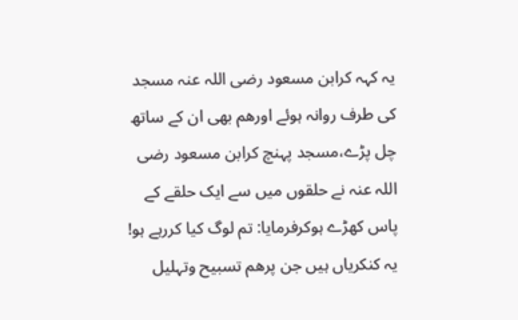یہ کہہ کرابن مسعود رضی اللہ عنہ مسجد کی طرف روانہ ہوئے اورھم بھی ان کے ساتھ چل پڑے،مسجد پہنچ کرابن مسعود رضی اللہ عنہ نے حلقوں میں سے ایک حلقے کے پاس کھڑے ہوکرفرمایا: تم لوگ کیا کررہے ہو! یہ کنکریاں ہیں جن پرھم تسبیح وتہلیل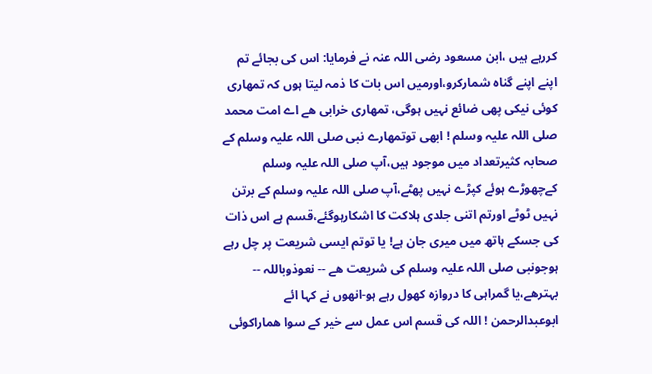کررہے ہیں ،ابن مسعود رضی اللہ عنہ نے فرمایا: اس کی بجائے تم اپنے اپنے گناہ شمارکرو،اورمیں اس بات کا ذمہ لیتا ہوں کہ تمھاری کوئی نیکی پھی ضائع نہیں ہوگی، تمھاری خرابی ھے اے امت محمد صلی اللہ علیہ وسلم ! ابھی توتمھارے نبی صلی اللہ علیہ وسلم کے صحابہ کثیرتعداد میں موجود ہیں،آپ صلی اللہ علیہ وسلم کےچھوڑے ہوئے کپڑے نہیں پھٹے،آپ صلی اللہ علیہ وسلم کے برتن نہیں ٹوٹے اورتم اتنی جلدی ہلاکت کا اشکارہوگئے،قسم ہے اس ذات کی جسکے ہاتھ میں میری جان ہے! یا توتم ایسی شریعت پر چل رہے ہوجونبی صلی اللہ علیہ وسلم کی شریعت ھے -- نعوذوباللہ -- بہترھے،یا گمراہی کا دروازہ کھول رہے ہو-انھوں نے کہا ائے ابوعبدالرحمن ! اللہ کی قسم اس عمل سے خیر کے سوا ھماراکوئی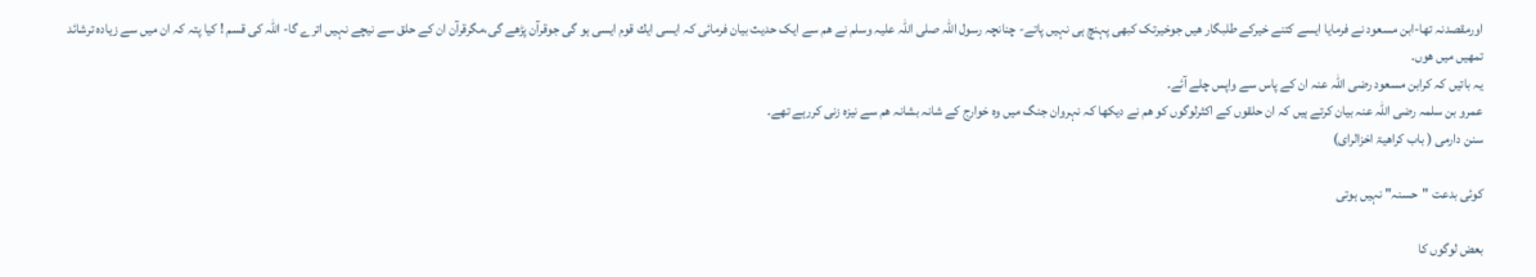اورمقصدنہ تھا-ابن مسعود نے فرمایا ایسے کتنے خیرکے طلبگار ھیں جوخیرتک کبھی پہنچ ہی نہیں پاتے- چنانچہ رسول اللہ صلی اللہ علیہ وسلم نے ھم سے ایک حدیث بیان فرمائی کہ ایسی ايك قوم ايسى ہو گی جوقرآن پڑھے گی،مگرقرآن ان کے حلق سے نیچے نہیں اترے گا- اللہ کی قسم ! کیا پتہ کہ ان میں سے زیادہ ترشائد تمھیں میں ھوں۔
یہ باتیں کہ کرابن مسعود رضی اللہ عنہ ان کے پاس سے واپس چلے آئے۔
عمرو بن سلمہ رضی اللہ عنہ بیان کرتے ہیں کہ ان حلقوں کے اکثرلوگوں کو ھم نے دیکھا کہ نہروان جنگ میں وہ خوارج کے شانہ بشانہ ھم سے نیزہ زنی کررہے تھے۔
سنن دارمی ( باب کراھیۃ اخزالرای)

کوئی بدعت "حسنہ" نہیں ہوتی

بعض لوگوں کا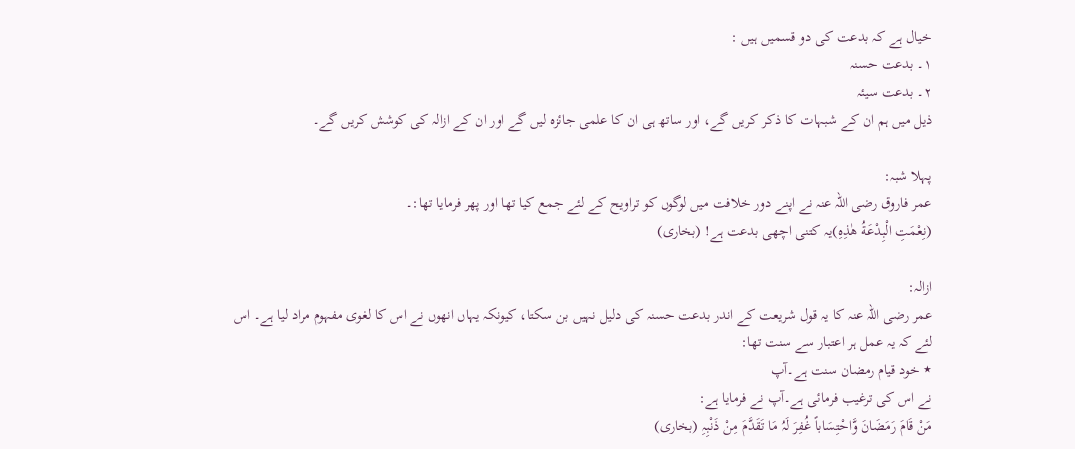خیال ہے کہ بدعت کی دو قسمیں ہیں :
١۔ بدعت حسنہ
٢۔ بدعت سیئہ
ذیل میں ہم ان کے شبہات کا ذکر کریں گے، اور ساتھ ہی ان کا علمی جائزہ لیں گے اور ان کے ازالہ کی کوشش کریں گے۔

پہلا شبہ:
عمر فاروق رضی اللہ عنہ نے اپنے دور خلافت میں لوگوں کو تراویح کے لئے جمع کیا تھا اور پھر فرمایا تھا:۔
(نِعْمَتِ الْبِدْعَةُ ھٰذِہِ)یہ کتنی اچھی بدعت ہے! (بخاری)

ازالہ:
عمر رضی اللہ عنہ کا یہ قول شریعت کے اندر بدعت حسنہ کی دلیل نہیں بن سکتا، کیونکہ یہاں انھوں نے اس کا لغوی مفہوم مراد لیا ہے۔ اس لئے کہ یہ عمل ہر اعتبار سے سنت تھا:
٭ خود قیام رمضان سنت ہے۔آپ
نے اس کی ترغیب فرمائی ہے۔آپ نے فرمایا ہے:
مَنْ قَامَ رَمَضَانَ وَّاحْتِسَاباً غُفِرَ لَہُ مَا تَقَدَّمَ مِنْ ذَنْبِہِ (بخاری)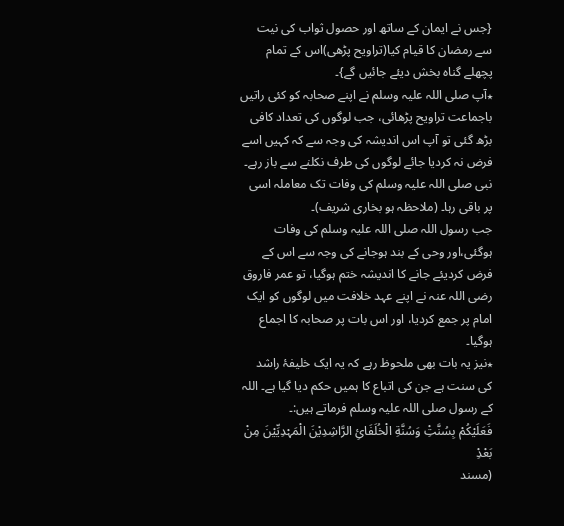{جس نے ایمان کے ساتھ اور حصول ثواب کی نیت سے رمضان کا قیام کیا(تراویح پڑھی)اس کے تمام پچھلے گناہ بخش دیئے جائیں گے}۔
٭آپ صلی اللہ علیہ وسلم نے اپنے صحابہ کو کئی راتیں باجماعت تراویح پڑھائی، جب لوگوں کی تعداد کافی بڑھ گئی تو آپ اس اندیشہ کی وجہ سے کہ کہیں اسے فرض نہ کردیا جائے لوگوں کی طرف نکلنے سے باز رہے۔ نبی صلی اللہ علیہ وسلم کی وفات تک معاملہ اسی پر باقی رہا۔ (ملاحظہ ہو بخاری شریف)۔
جب رسول اللہ صلی اللہ علیہ وسلم کی وفات ہوگئی،اور وحی کے بند ہوجانے کی وجہ سے اس کے فرض کردیئے جانے کا اندیشہ ختم ہوگیا، تو عمر فاروق رضی اللہ عنہ نے اپنے عہد خلافت میں لوگوں کو ایک امام پر جمع کردیا، اور اس بات پر صحابہ کا اجماع ہوگیا۔
٭نیز یہ بات بھی ملحوظ رہے کہ یہ ایک خلیفۂ راشد کی سنت ہے جن کی اتباع کا ہمیں حکم دیا گیا ہے۔ اللہ کے رسول صلی اللہ علیہ وسلم فرماتے ہیں:۔
فَعَلَیْکُمْ بِسُنَّتِْ وَسُنَّةِ الْخُلَفَائِ الرَّاشِدِیْنَ الْمَہْدِیِّیْنَ مِنْ بَعْدِْ
(مسند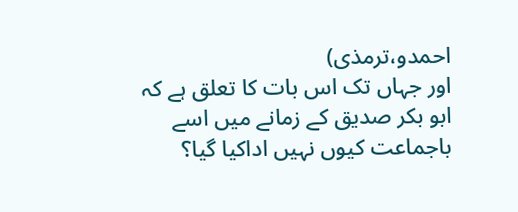احمدو،ترمذی)
اور جہاں تک اس بات کا تعلق ہے کہ ابو بکر صدیق کے زمانے میں اسے باجماعت کیوں نہیں اداکیا گیا؟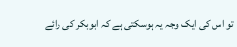تو اس کی ایک وجہ یہ ہوسکتی ہے کہ ابوبکر کی رائے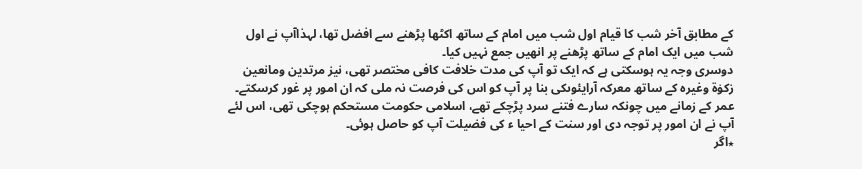کے مطابق آخر شب کا قیام اول شب میں امام کے ساتھ اکٹھا پڑھنے سے افضل تھا، لہذاآپ نے اول شب میں ایک امام کے ساتھ پڑھنے پر انھیں جمع نہیں کیا۔
دوسری وجہ یہ ہوسکتی ہے کہ ایک تو آپ کی مدت خلافت کافی مختصر تھی، نیز مرتدین ومانعین زکوٰۃ وغیرہ کے ساتھ معرکہ آرایئوںکی بنا پر آپ کو اس کی فرصت نہ ملی کہ ان امور پر غور کرسکتے۔ عمر کے زمانے میں چونکہ سارے فتنے سرد پڑچکے تھے، اسلامی حکومت مستحکم ہوچکی تھی، اس لئے آپ نے ان امور پر توجہ دی اور سنت کے احیا ء کی فضیلت آپ کو حاصل ہوئی۔
٭اگر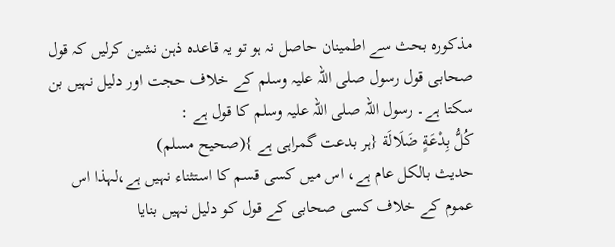مذکورہ بحث سے اطمینان حاصل نہ ہو تو یہ قاعدہ ذہن نشین کرلیں کہ قول صحابی قول رسول صلی اللہ علیہ وسلم کے خلاف حجت اور دلیل نہیں بن سکتا ہے۔ رسول اللہ صلی اللہ علیہ وسلم کا قول ہے :
کُلُّ بِدْعَةٍ ضَلَالَة {ہر بدعت گمراہی ہے }(صحیح مسلم)
حدیث بالکل عام ہے، اس میں کسی قسم کا استثناء نہیں ہے،لہذا اس عموم کے خلاف کسی صحابی کے قول کو دلیل نہیں بنایا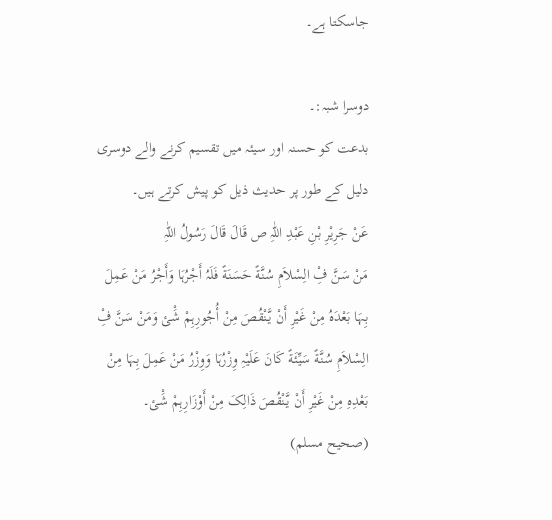جاسکتا ہے۔

دوسرا شبہ:۔
بدعت کو حسنہ اور سیئہ میں تقسیم کرنے والے دوسری دلیل کے طور پر حدیث ذیل کو پیش کرتے ہیں۔
عَنْ جَرِیْرِ بْنِ عَبْدِ اللّٰہِ ص قَالَ قَالَ رَسُولُ اللّٰہِ
مَنْ سَنَّ فِْ الِسْلاَمِ سُنَّةً حَسَنَةً فَلَہُ أَجْرُہَا وَأَجْرُ مَنْ عَمِلَ بِہَا بَعْدَہُ مِنْ غَیْرِ أَنْ یَّنْقُصَ مِنْ أُجُورِہِمْ شَْئ وَمَنْ سَنَّ فِْ الِسْلاَمِ سُنَّةً سَیِّئَةً کَانَ عَلَیْہِ وِزْرُہَا وَوِزْرُ مَنْ عَمِلَ بِہَا مِنْ بَعْدِہِ مِنْ غَیْرِ أَنْ یَّنْقُصَ ذَالِکَ مِنْ أَوْزَارِہِمْ شَْئ۔
(صحیح مسلم)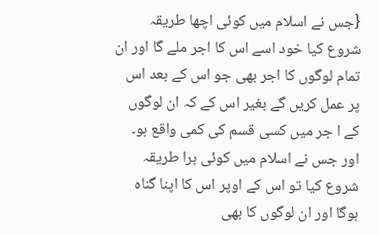{جس نے اسلام میں کوئی اچھا طریقہ شروع کیا خود اسے اس کا اجر ملے گا اور ان تمام لوگوں کا اجر بھی جو اس کے بعد اس پر عمل کریں گے بغیر اس کے کہ ان لوگوں کے ا جر میں کسی قسم کی کمی واقع ہو۔ اور جس نے اسلام میں کوئی برا طریقہ شروع کیا تو اس کے اوپر اس کا اپنا گناہ ہوگا اور ان لوگوں کا بھی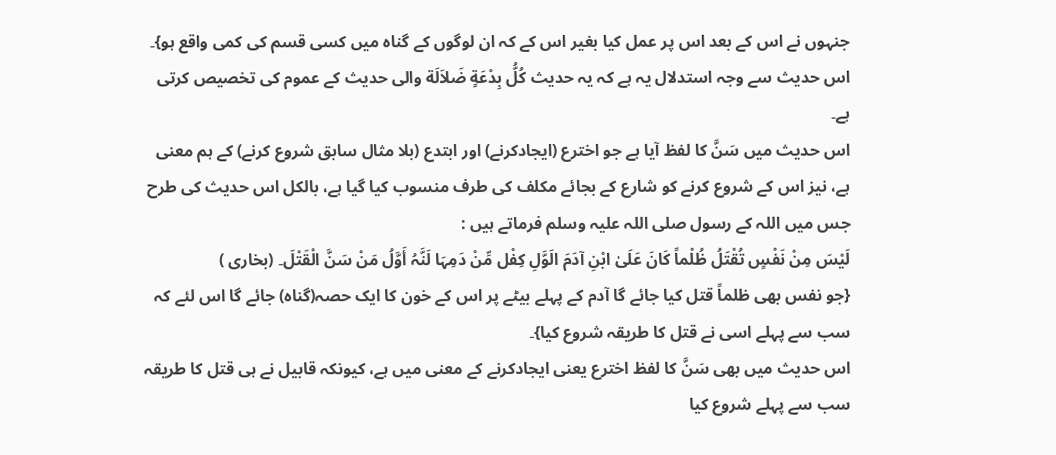جنہوں نے اس کے بعد اس پر عمل کیا بغیر اس کے کہ ان لوگوں کے گناہ میں کسی قسم کی کمی واقع ہو}۔
اس حدیث سے وجہ استدلال یہ ہے کہ یہ حدیث کُلُّ بِدْعَةٍ ضَلاَلَة والی حدیث کے عموم کی تخصیص کرتی ہے۔
اس حدیث میں سَنَّ کا لفظ آیا ہے جو اخترع (ایجادکرنے) اور ابتدع (بلا مثال سابق شروع کرنے) کے ہم معنی ہے، نیز اس کے شروع کرنے کو شارع کے بجائے مکلف کی طرف منسوب کیا گیا ہے، بالکل اس حدیث کی طرح جس میں اللہ کے رسول صلی اللہ علیہ وسلم فرماتے ہیں :
لَیْسَ مِنْ نَفْسٍ تُقْتَلُ ظُلْماً کَانَ عَلَیٰ ابْنِ آدَمَ الَوَّلِ کِفْل مِّنْ دَمِہَا لَنَّہُ أَوَّلُ مَنْ سَنَّ الْقَتْلَ۔ (بخاری )
{جو نفس بھی ظلماً قتل کیا جائے گا آدم کے پہلے بیٹے پر اس کے خون کا ایک حصہ(گناہ) جائے گا اس لئے کہ سب سے پہلے اسی نے قتل کا طریقہ شروع کیا}۔
اس حدیث میں بھی سَنَّ کا لفظ اخترع یعنی ایجادکرنے کے معنی میں ہے، کیونکہ قابیل نے ہی قتل کا طریقہ سب سے پہلے شروع کیا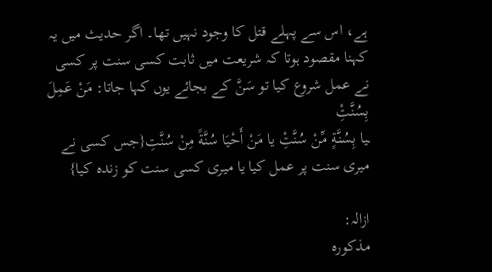ہے، اس سے پہلے قتل کا وجود نہیں تھا۔ اگر حدیث میں یہ کہنا مقصود ہوتا کہ شریعت میں ثابت کسی سنت پر کسی نے عمل شروع کیا تو سَنَّ کے بجائے یوں کہا جاتا: مَنْ عَمِلَ بِسُنَّتِْ
ـیا بِسُنَّةٍ مِّنْ سُنَّتِْ یا مَنْ أَحْیَا سُنَّةً مِنْ سُنَّتِ{جس کسی نے میری سنت پر عمل کیا یا میری کسی سنت کو زندہ کیا}

ازالہ:
مذکورہ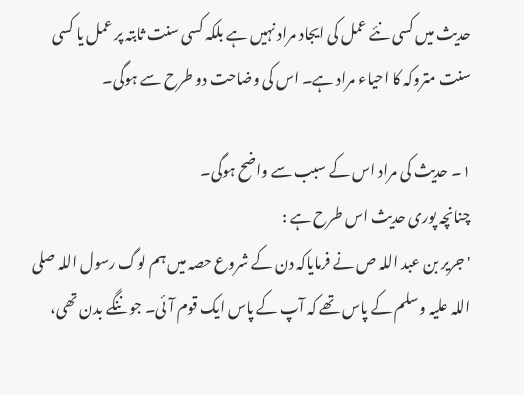حدیث میں کسی نئے عمل کی ایجاد مراد نہیں ہے بلکہ کسی سنت ثابتہ پر عمل یا کسی سنت متروکہ کا احیاء مراد ہے۔ اس کی وضاحت دو طرح سے ہوگی۔

١۔ حدیث کی مراد اس کے سبب سے واضح ہوگی۔
چنانچہ پوری حدیث اس طرح ہے :
' جریر بن عبد اللہ ص نے فرمایاکہ دن کے شروع حصہ میں ہم لوگ رسول اللہ صلی اللہ علیہ وسلم کے پاس تھے کہ آپ کے پاس ایک قوم آئی۔ جو ننگے بدن تھی،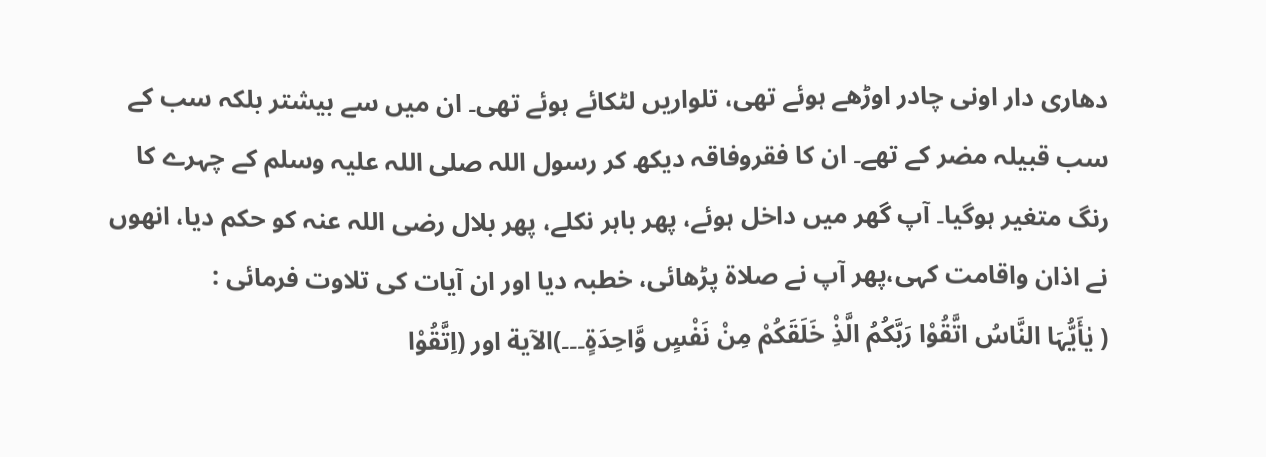دھاری دار اونی چادر اوڑھے ہوئے تھی، تلواریں لٹکائے ہوئے تھی۔ ان میں سے بیشتر بلکہ سب کے سب قبیلہ مضر کے تھے۔ ان کا فقروفاقہ دیکھ کر رسول اللہ صلی اللہ علیہ وسلم کے چہرے کا رنگ متغیر ہوگیا۔ آپ گھر میں داخل ہوئے، پھر باہر نکلے، پھر بلال رضی اللہ عنہ کو حکم دیا، انھوں نے اذان واقامت کہی،پھر آپ نے صلاۃ پڑھائی، خطبہ دیا اور ان آیات کی تلاوت فرمائی :
( یٰأَیُّہَا النَّاسُ اتَّقُوْا رَبَّکُمُ الَّذِْ خَلَقَکُمْ مِنْ نَفْسٍ وَّاحِدَةٍ۔۔۔)الآیة اور (اِتَّقُوْا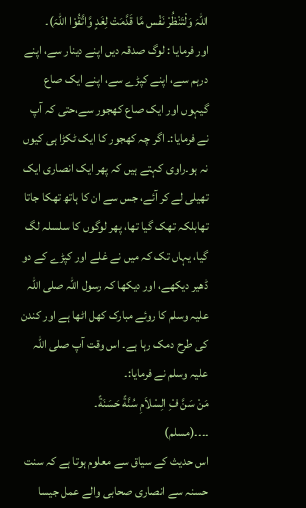اللّٰہَ وَلْتَنْظُرْ نَفْس مَّا قَدَّمَتْ لِغَدٍ وَّاتَّقُوْا اللّٰہَ)۔
اور فرمایا : لوگ صدقہ دیں اپنے دینار سے، اپنے درہم سے، اپنے کپڑے سے، اپنے ایک صاع گیہوں اور ایک صاع کھجور سے،حتی کہ آپ نے فرمایا:۔ اگر چہ کھجور کا ایک ٹکڑا ہی کیوں نہ ہو۔راوی کہتے ہیں کہ پھر ایک انصاری ایک تھیلی لے کر آئے، جس سے ان کا ہاتھ تھکا جاتا تھابلکہ تھک گیا تھا، پھر لوگوں کا سلسلہ لگ گیا، یہاں تک کہ میں نے غلے اور کپڑے کے دو ڈھیر دیکھے، اور دیکھا کہ رسول اللہ صلی اللہ علیہ وسلم کا روئے مبارک کھل اٹھا ہے اور کندن کی طرح دمک رہا ہے۔ اس وقت آپ صلی اللہ علیہ وسلم نے فرمایا:۔
مَنْ سَنَّ فِْ الِسْلاَمِ سُنَّةً حَسَنَةً۔
۔۔۔۔(مسلم)
اس حدیث کے سیاق سے معلوم ہوتا ہے کہ سنت حسنہ سے انصاری صحابی والے عمل جیسا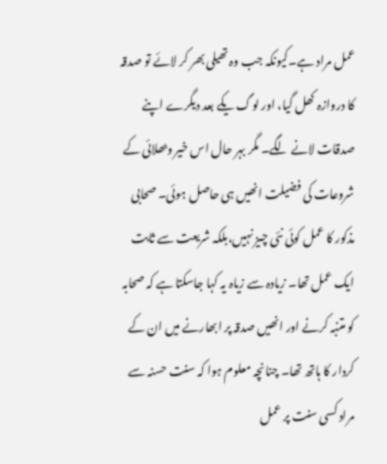عمل مراد ہے۔کیونکہ جب وہ تھیلی بھر کر لائے تو صدقہ کا دروازہ کھل گیا، اور لوگ یکے بعد دیگرے اپنے صدقات لانے لگے۔ مگر بہر حال اس خیر وبھلائی کے شروعات کی فضیلت انھیں ہی حاصل ہوئی۔ صحابی مذکور کا عمل کوئی نئی چیز نہیں،بلکہ شریعت سے ثابت ایک عمل تھا۔ زیادہ سے زیاہ یہ کہا جاسکتا ہے کہ صحابہ کو متنبہ کرنے اور انھیں صدقہ پر ابھارنے میں ان کے کردار کا ہاتھ تھا۔ چنانچہ معلوم ہوا کہ سنت حسنہ سے مراد کسی سنت پر عمل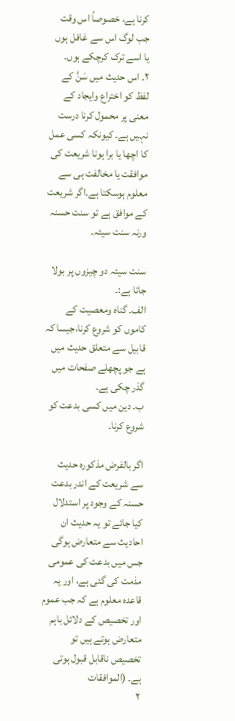کرنا ہے، خصوصاً اس وقت جب لوگ اس سے غافل ہوں یا اسے ترک کرچکے ہوں۔
٢۔ اس حدیث میں سَنَّ کے لفظ کو اختراع وایجاد کے معنی پر محمول کرنا درست نہیں ہے۔ کیونکہ کسی عمل کا اچھا یا برا ہونا شریعت کی موافقت یا مخالفت ہی سے معلوم ہوسکتا ہے۔اگر شریعت کے موافق ہے تو سنت حسنہ ورنہ سنت سیئہ۔

سنت سیئہ دو چیزوں پر بولا جاتا ہے:۔
الف۔ گناہ ومعصیت کے کاموں کو شروع کرنا،جیسا کہ قابیل سے متعلق حدیث میں ہے جو پچھلے صفحات میں گذر چکی ہے۔
ب۔ دین میں کسی بدعت کو شروع کرنا۔

اگر بالفرض مذکورہ حدیث سے شریعت کے اندر بدعت حسنہ کے وجود پر استدلال کیا جائے تو یہ حدیث ان احادیث سے متعارض ہوگی جس میں بدعت کی عمومی مذمت کی گئی ہے، اور یہ قاعدہ معلوم ہے کہ جب عموم اور تخصیص کے دلائل باہم متعارض ہوتے ہیں تو تخصیص ناقابل قبول ہوتی ہے۔ (الموافقات
٢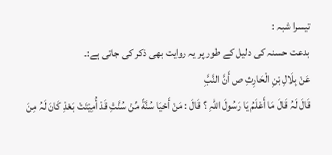تیسرا شبہ :
بدعت حسنہ کی دلیل کے طور پر یہ روایت بھی ذکر کی جاتی ہے:۔
عَنْ بِلَالِ بْنِ الْحَارِثِ ص أَنَّ النَّبَِّ
قَالَ لَہُ قَالَ مَا أَعْلَمُ یَا رَسُولَ اللّٰہِ ؟ قَالَ : مَنْ أَحْیَا سُنَّةً مِّنْ سُنَّتِْ قَدْ أُمِیْتَتْ بَعْدِْ کَانَ لَہُ مِنَ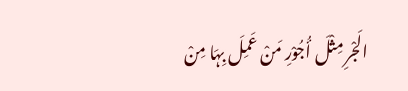الَجْرِ مِثْلَ أُجُوْرِ مَنْ عَمِلَ بِہَا مِنْ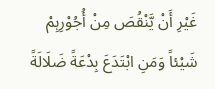غَیْرِ أَنْ یَّنْقُصَ مِنْ أُجُوْرِہِمْ شَیْئاً وَمَنِ ابْتَدَعَ بِدْعَةً ضَلَالَةً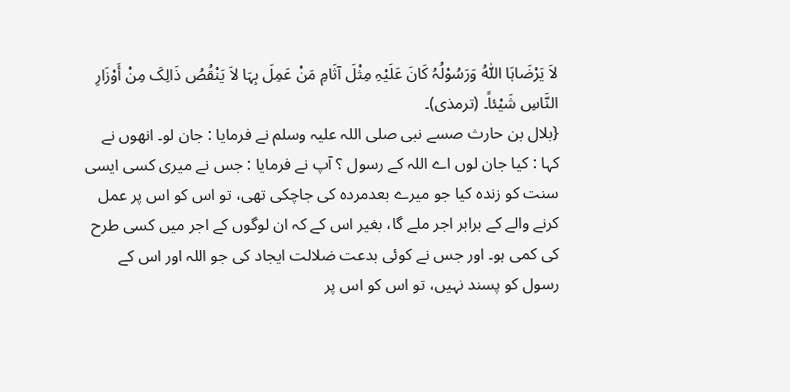لاَ یَرْضَاہَا اللّٰہُ وَرَسُوْلُہُ کَانَ عَلَیْہِ مِثْلَ آثَامِ مَنْ عَمِلَ بِہَا لاَ یَنْقُصُ ذَالِکَ مِنْ أَوْزَارِ النَّاسِ شَیْئاً۔ (ترمذی)۔
{بلال بن حارث صسے نبی صلی اللہ علیہ وسلم نے فرمایا : جان لو۔ انھوں نے کہا : کیا جان لوں اے اللہ کے رسول ؟ آپ نے فرمایا : جس نے میری کسی ایسی سنت کو زندہ کیا جو میرے بعدمردہ کی جاچکی تھی، تو اس کو اس پر عمل کرنے والے کے برابر اجر ملے گا، بغیر اس کے کہ ان لوگوں کے اجر میں کسی طرح کی کمی ہو۔ اور جس نے کوئی بدعت ضلالت ایجاد کی جو اللہ اور اس کے رسول کو پسند نہیں، تو اس کو اس پر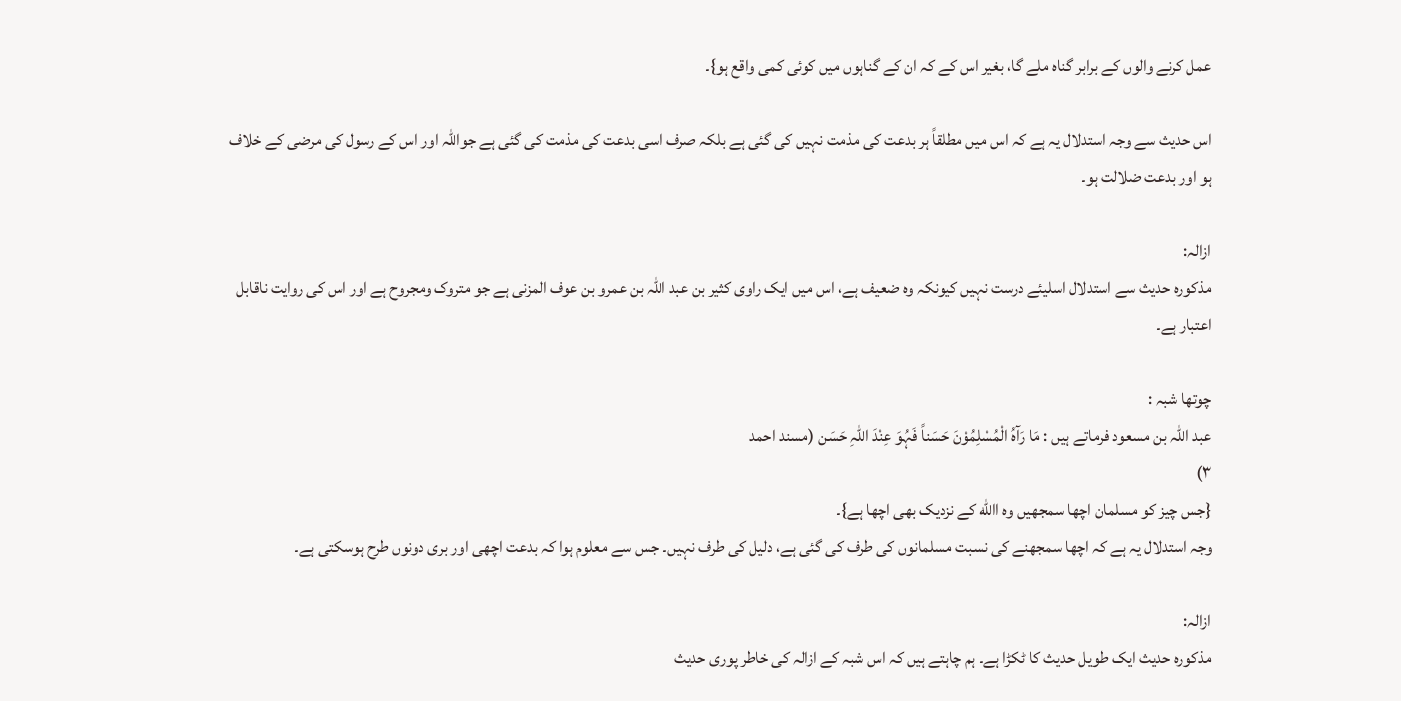عمل کرنے والوں کے برابر گناہ ملے گا، بغیر اس کے کہ ان کے گناہوں میں کوئی کمی واقع ہو}۔

اس حدیث سے وجہ استدلال یہ ہے کہ اس میں مطلقاً ہر بدعت کی مذمت نہیں کی گئی ہے بلکہ صرف اسی بدعت کی مذمت کی گئی ہے جواللہ اور اس کے رسول کی مرضی کے خلاف ہو اور بدعت ضلالت ہو۔

ازالہ:
مذکورہ حدیث سے استدلال اسلیئے درست نہیں کیونکہ وہ ضعیف ہے، اس میں ایک راوی کثیر بن عبد اللہ بن عمرو بن عوف المزنی ہے جو متروک ومجروح ہے اور اس کی روایت ناقابل اعتبار ہے۔

چوتھا شبہ :
عبد اللہ بن مسعود فرماتے ہیں : مَا رَآہُ الْمُسْلِمُوْنَ حَسَناً فَہُوَ عِنْدَ اللّٰہِ حَسَن (مسند احمد
٣)
{جس چیز کو مسلمان اچھا سمجھیں وہ االله کے نزدیک بھی اچھا ہے}۔
وجہ استدلال یہ ہے کہ اچھا سمجھنے کی نسبت مسلمانوں کی طرف کی گئی ہے، دلیل کی طرف نہیں۔ جس سے معلوم ہوا کہ بدعت اچھی اور بری دونوں طرح ہوسکتی ہے۔

ازالہ:
مذکورہ حدیث ایک طویل حدیث کا ٹکڑا ہے۔ ہم چاہتے ہیں کہ اس شبہ کے ازالہ کی خاطر پوری حدیث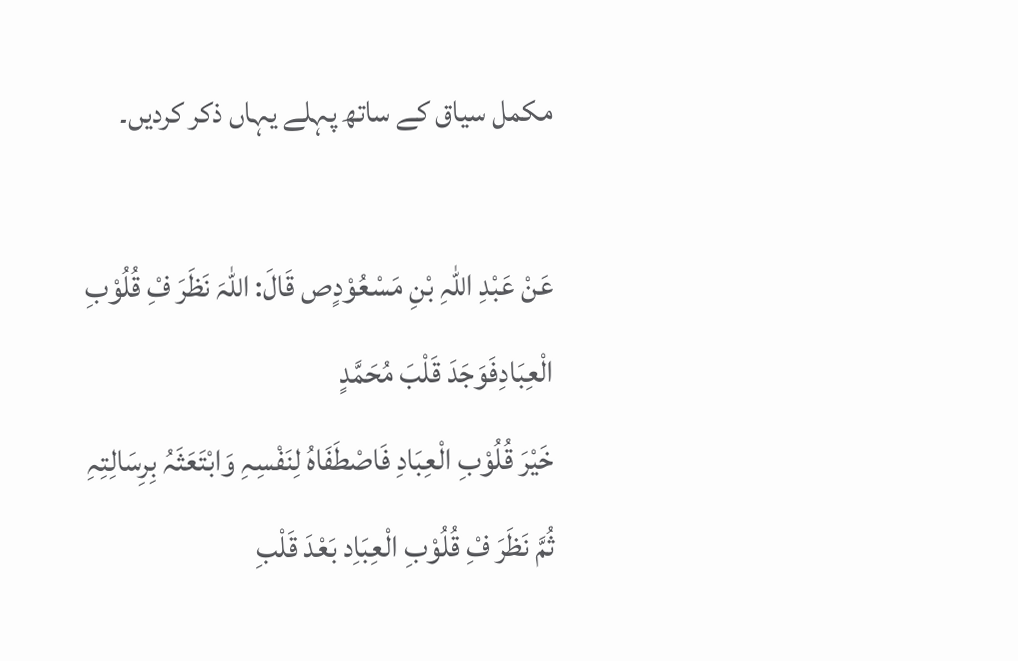مکمل سیاق کے ساتھ پہلے یہاں ذکر کردیں۔

عَنْ عَبْدِ اللّٰہِ بْنِ مَسْعُوْدٍص قَالَ: اللّٰہَ نَظَرَ فِْ قُلُوْبِ الْعِبَادِفَوَجَدَ قَلْبَ مُحَمَّدٍ
خَیْرَ قُلُوْبِ الْعِبَادِ فَاصْطَفَاہُ لِنَفْسِہِ وَابْتَعَثَہُ بِرِسَالِتِہِ ثُمَّ نَظَرَ فِْ قُلُوْبِ الْعِبَاِد بَعْدَ قَلْبِ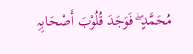مُحَمَّدٍ ۖ فَوَجَدَ قُلُوْبَ أَصْحَابِہِ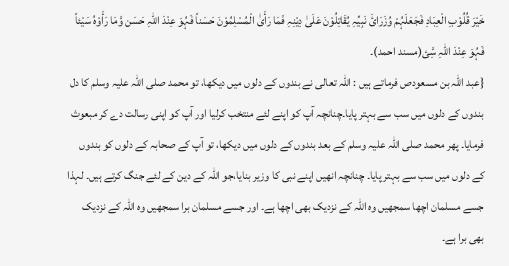خَیْرَ قُلُوْبِ الْعِبَادِ فَجَعَلَہُمْ وُزَرَائَ نَبِیِّہِ یُقَاتِلُوْنَ عَلَیٰ دِیْنِہِ فَمَا رَأَیٰ الْمُسْلِمُوْنَ حَسَناً فَہُوَ عِنْدَ اللّٰہِ حَسَن وَّمَا رَأَوْہُ سَیْئاً فَہُوَ عِنْدَ اللّٰہِ سَِّئ(مسند احمد)۔
{عبد اللہ بن مسعودص فرماتے ہیں : اللہ تعالی نے بندوں کے دلوں میں دیکھا، تو محمد صلی اللہ علیہ وسلم کا دل بندوں کے دلوں میں سب سے بہتر پایا۔چنانچہ آپ کو اپنے لئے منتخب کرلیا اور آپ کو اپنی رسالت دے کر مبعوث فرمایا۔ پھر محمد صلی اللہ علیہ وسلم کے بعد بندوں کے دلوں میں دیکھا، تو آپ کے صحابہ کے دلوں کو بندوں کے دلوں میں سب سے بہتر پایا۔ چنانچہ انھیں اپنے نبی کا وزیر بنایا،جو اللہ کے دین کے لئے جنگ کرتے ہیں۔ لہذا جسے مسلمان اچھا سمجھیں وہ اللہ کے نزدیک بھی اچھا ہے۔ اور جسے مسلمان برا سمجھیں وہ اللہ کے نزدیک بھی برا ہے۔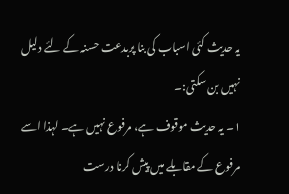یہ حدیث کئی اسباب کی بنا پربدعت حسنہ کے لئے دلیل نہیں بن سکتی:۔
١۔ یہ حدیث موقوف ہے، مرفوع نہیں ہے۔ لہذا اسے مرفوع کے مقابلے میں پیش کرنا درست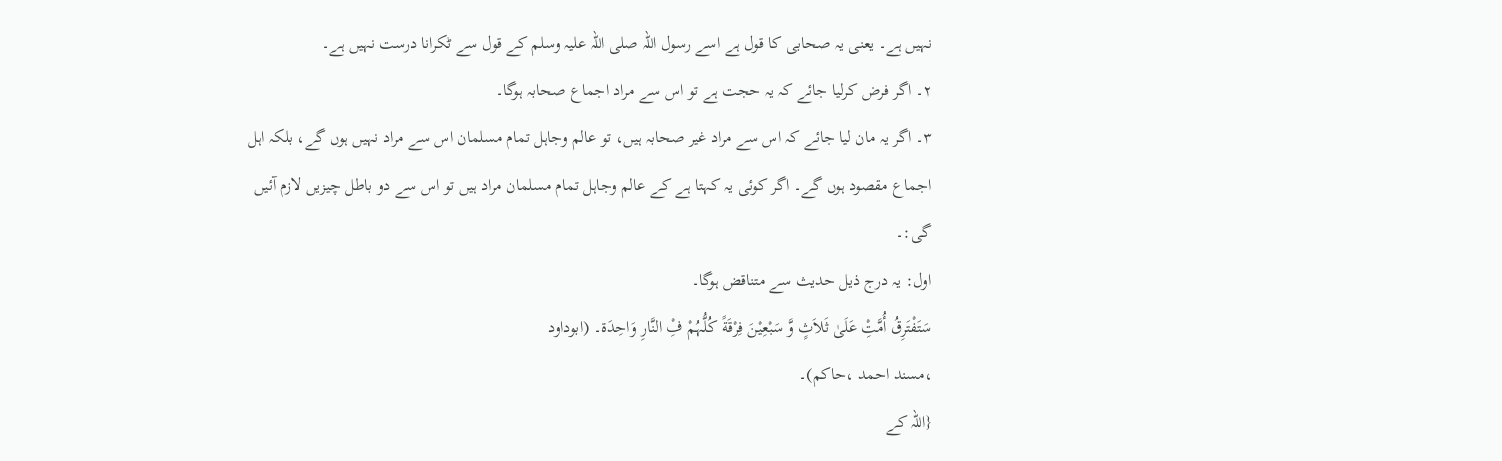نہیں ہے۔ یعنی یہ صحابی کا قول ہے اسے رسول اللہ صلی اللہ علیہ وسلم کے قول سے ٹکرانا درست نہیں ہے۔
٢۔ اگر فرض کرلیا جائے کہ یہ حجت ہے تو اس سے مراد اجماع صحابہ ہوگا۔
٣۔ اگر یہ مان لیا جائے کہ اس سے مراد غیر صحابہ ہیں، تو عالم وجاہل تمام مسلمان اس سے مراد نہیں ہوں گے، بلکہ اہل اجماع مقصود ہوں گے۔ اگر کوئی یہ کہتا ہے کے عالم وجاہل تمام مسلمان مراد ہیں تو اس سے دو باطل چیزیں لازم آئیں گی:۔
اول: یہ درج ذیل حدیث سے متناقض ہوگا۔
سَتَفْتَرِقُ أُمَّتِْ عَلَیٰ ثَلاَثٍ وَّ سَبْعِیْنَ فِرْقَةً کُلُّہُمْ فِْ النَّارِ وَاحِدَة۔ (ابوداود
،مسند احمد ،حاکم)۔
{اللہ کے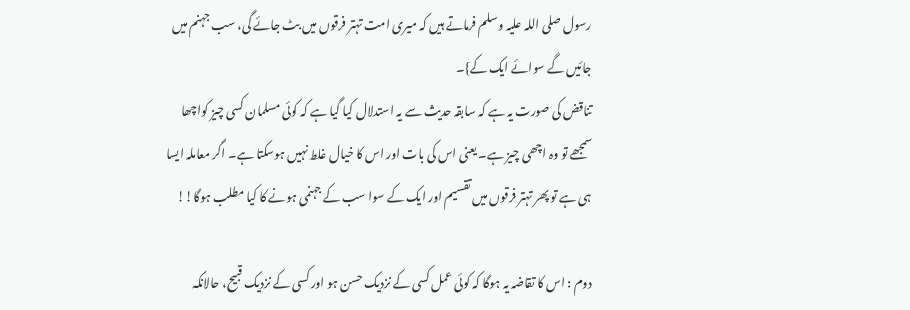رسول صلی اللہ علیہ وسلم فرماتے ہیں کہ میری امت تہتر فرقوں میں بٹ جائے گی، سب جہنم میں جائیں گے سوائے ایک کے}۔
تناقض کی صورت یہ ہے کہ سابقہ حدیث سے یہ استدلال کیا گیا ہے کہ کوئی مسلمان کسی چیز کواچھا سمجھے تو وہ اچھی چیز ہے۔ یعنی اس کی بات اور اس کا خیال غلط نہیں ہوسکتا ہے۔ اگر معاملہ ایسا ہی ہے تو پھر تہتر فرقوں میں تقسیم اور ایک کے سوا سب کے جہنمی ہونے کا کیا مطلب ہوگا!!

دوم : اس کا تقاضہ یہ ہوگا کہ کوئی عمل کسی کے نزدیک حسن ہو اور کسی کے نزدیک قبیح، حالانکہ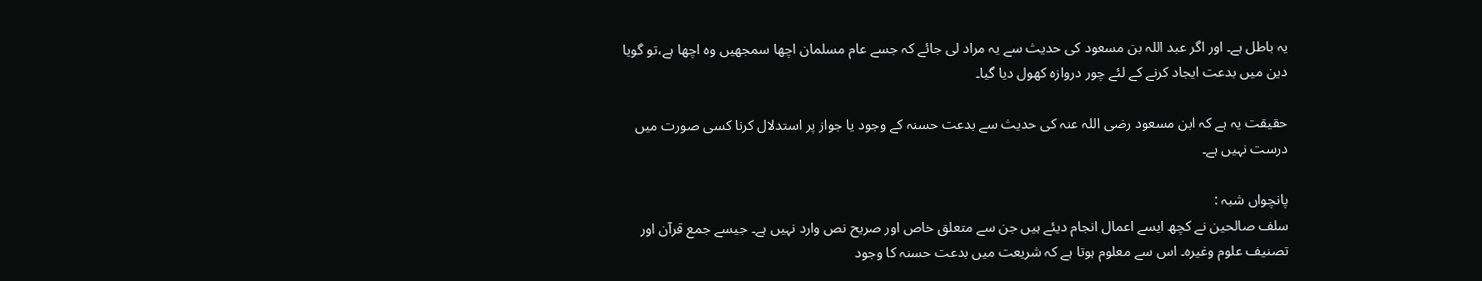یہ باطل ہے۔ اور اگر عبد اللہ بن مسعود کی حدیث سے یہ مراد لی جائے کہ جسے عام مسلمان اچھا سمجھیں وہ اچھا ہے،تو گویا دین میں بدعت ایجاد کرنے کے لئے چور دروازہ کھول دیا گیا۔

حقیقت یہ ہے کہ ابن مسعود رضی اللہ عنہ کی حدیث سے بدعت حسنہ کے وجود یا جواز پر استدلال کرنا کسی صورت میں درست نہیں ہے۔

پانچواں شبہ :
سلف صالحین نے کچھ ایسے اعمال انجام دیئے ہیں جن سے متعلق خاص اور صریح نص وارد نہیں ہے۔ جیسے جمع قرآن اور تصنیف علوم وغیرہ۔ اس سے معلوم ہوتا ہے کہ شریعت میں بدعت حسنہ کا وجود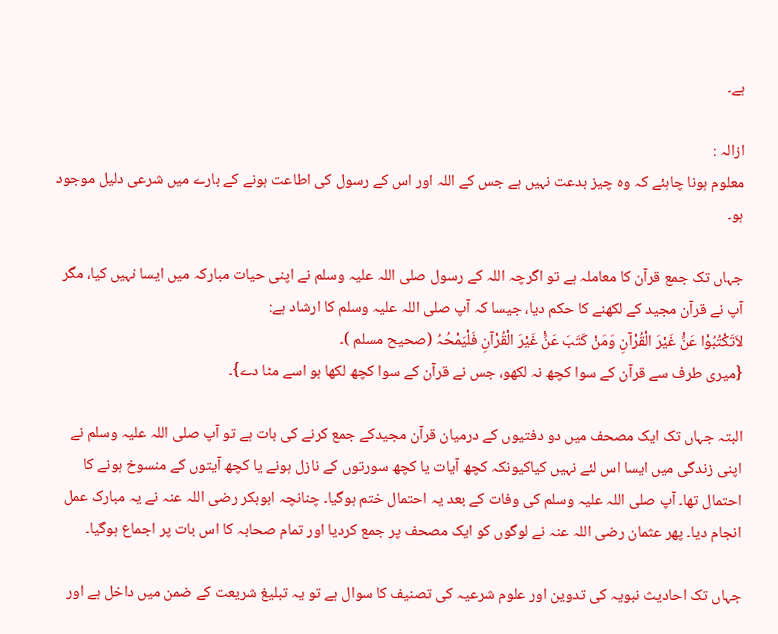ہے۔

ازالہ :
معلوم ہونا چاہئے کہ وہ چیز بدعت نہیں ہے جس کے اللہ اور اس کے رسول کی اطاعت ہونے کے بارے میں شرعی دلیل موجود ہو۔

جہاں تک جمع قرآن کا معاملہ ہے تو اگرچہ اللہ کے رسول صلی اللہ علیہ وسلم نے اپنی حیات مبارکہ میں ایسا نہیں کیا، مگر آپ نے قرآن مجید کے لکھنے کا حکم دیا، جیسا کہ آپ صلی اللہ علیہ وسلم کا ارشاد ہے:
لاَتَکْتُبُوْا عَنِّْ غَیْرَ الْقُرْآنِ وَمَنْ کَتَبَ عَنِّْ غَیْرَ الْقُرْآنِ فَلْیَمْحُہُ (صحیح مسلم )۔
{میری طرف سے قرآن کے سوا کچھ نہ لکھو، جس نے قرآن کے سوا کچھ لکھا ہو اسے مٹا دے}۔

البتہ جہاں تک ایک مصحف میں دو دفتیوں کے درمیان قرآن مجیدکے جمع کرنے کی بات ہے تو آپ صلی اللہ علیہ وسلم نے اپنی زندگی میں ایسا اس لئے نہیں کیاکیونکہ کچھ آیات یا کچھ سورتوں کے نازل ہونے یا کچھ آیتوں کے منسوخ ہونے کا احتمال تھا۔ آپ صلی اللہ علیہ وسلم کی وفات کے بعد یہ احتمال ختم ہوگیا۔ چنانچہ ابوبکر رضی اللہ عنہ نے یہ مبارک عمل انجام دیا۔ پھر عثمان رضی اللہ عنہ نے لوگوں کو ایک مصحف پر جمع کردیا اور تمام صحابہ کا اس بات پر اجماع ہوگیا۔

جہاں تک احادیث نبویہ کی تدوین اور علوم شرعیہ کی تصنیف کا سوال ہے تو یہ تبلیغ شریعت کے ضمن میں داخل ہے اور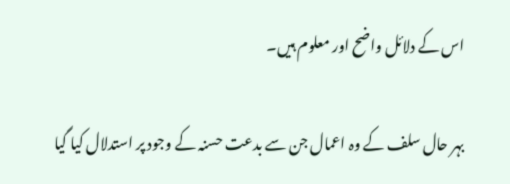اس کے دلائل واضح اور معلوم ہیں۔

بہر حال سلف کے وہ اعمال جن سے بدعت حسنہ کے وجود پر استدلال کیا گیا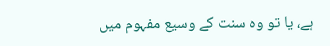ہے، یا تو وہ سنت کے وسیع مفہوم میں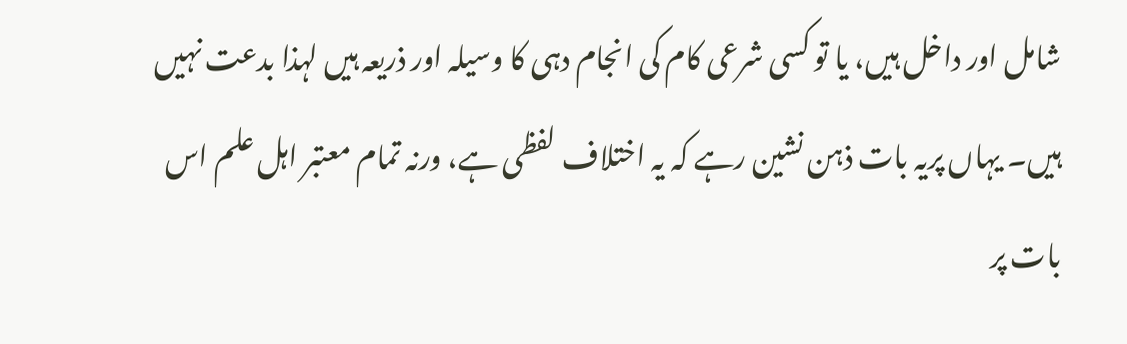شامل اور داخل ہیں، یا تو کسی شرعی کام کی انجام دہی کا وسیلہ اور ذریعہ ہیں لہذا بدعت نہیں ہیں۔ یہاں پریہ بات ذہن نشین رہے کہ یہ اختلاف لفظی ہے، ورنہ تمام معتبر اہل علم اس بات پر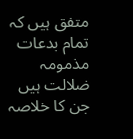متفق ہیں کہ تمام بدعات مذمومہ ضلالت ہیں جن کا خلاصہ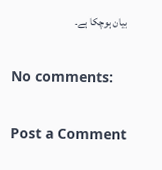بیان ہوچکا ہے۔

No comments:

Post a Comment